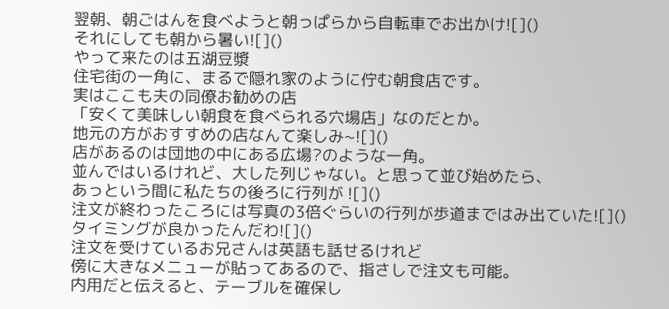翌朝、朝ごはんを食べようと朝っぱらから自転車でお出かけ![]()
それにしても朝から暑い![]()
やって来たのは五湖豆漿
住宅街の一角に、まるで隠れ家のように佇む朝食店です。
実はここも夫の同僚お勧めの店
「安くて美味しい朝食を食べられる穴場店」なのだとか。
地元の方がおすすめの店なんて楽しみ~![]()
店があるのは団地の中にある広場?のような一角。
並んではいるけれど、大した列じゃない。と思って並び始めたら、
あっという間に私たちの後ろに行列が ![]()
注文が終わったころには写真の3倍ぐらいの行列が歩道まではみ出ていた![]()
タイミングが良かったんだわ![]()
注文を受けているお兄さんは英語も話せるけれど
傍に大きなメニューが貼ってあるので、指さしで注文も可能。
内用だと伝えると、テーブルを確保し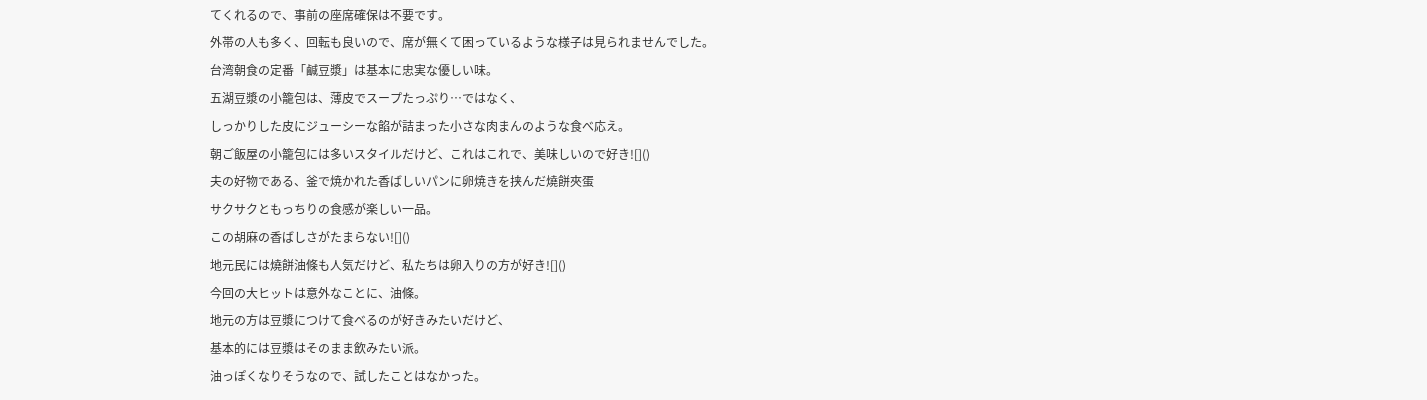てくれるので、事前の座席確保は不要です。
外帯の人も多く、回転も良いので、席が無くて困っているような様子は見られませんでした。
台湾朝食の定番「鹹豆漿」は基本に忠実な優しい味。
五湖豆漿の小籠包は、薄皮でスープたっぷり…ではなく、
しっかりした皮にジューシーな餡が詰まった小さな肉まんのような食べ応え。
朝ご飯屋の小籠包には多いスタイルだけど、これはこれで、美味しいので好き![]()
夫の好物である、釜で焼かれた香ばしいパンに卵焼きを挟んだ燒餅夾蛋
サクサクともっちりの食感が楽しい一品。
この胡麻の香ばしさがたまらない![]()
地元民には燒餅油條も人気だけど、私たちは卵入りの方が好き![]()
今回の大ヒットは意外なことに、油條。
地元の方は豆漿につけて食べるのが好きみたいだけど、
基本的には豆漿はそのまま飲みたい派。
油っぽくなりそうなので、試したことはなかった。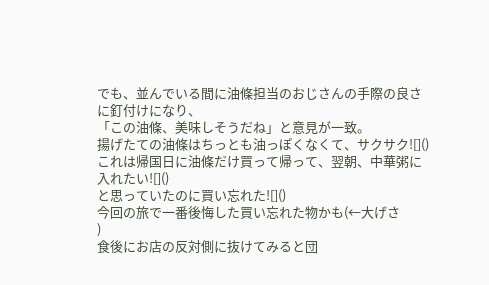でも、並んでいる間に油條担当のおじさんの手際の良さに釘付けになり、
「この油條、美味しそうだね」と意見が一致。
揚げたての油條はちっとも油っぽくなくて、サクサク![]()
これは帰国日に油條だけ買って帰って、翌朝、中華粥に入れたい![]()
と思っていたのに買い忘れた![]()
今回の旅で一番後悔した買い忘れた物かも(←大げさ
)
食後にお店の反対側に抜けてみると団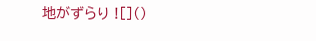地がずらり ![]()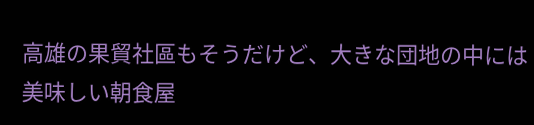高雄の果貿社區もそうだけど、大きな団地の中には美味しい朝食屋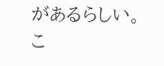があるらしい。
こ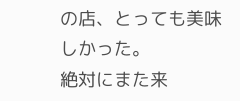の店、とっても美味しかった。
絶対にまた来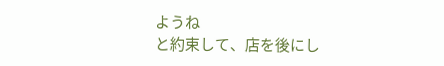ようね
と約束して、店を後にし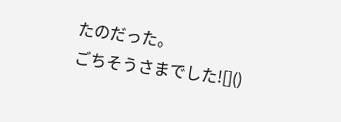たのだった。
ごちそうさまでした![]()